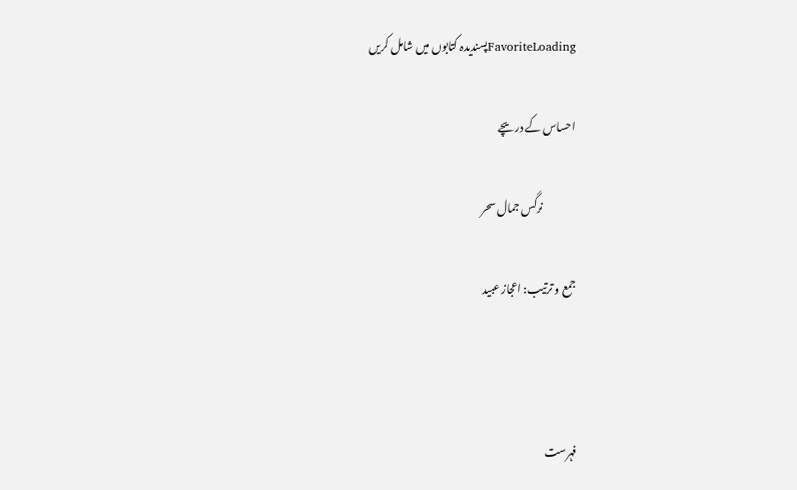FavoriteLoadingپسندیدہ کتابوں میں شامل کریں

احساس کے دریچے

               نرگس جمال سحر

جمع و ترتیب: اعجاز عبید



فہرست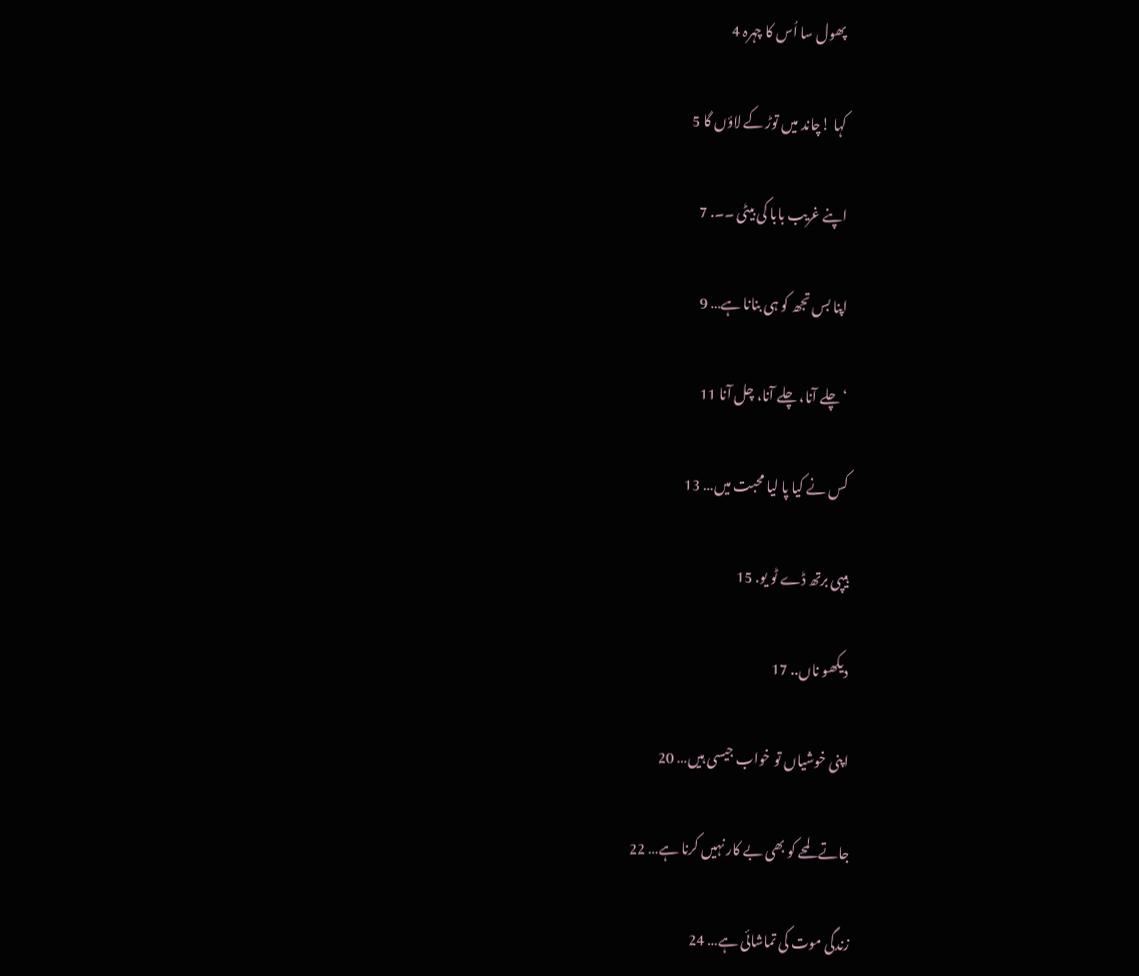پھول سا اُس کا چہرہ 4

کہا !چاند میں توڑ کے لاؤں گا 5

اپنے غریب بابا کی بیٹی ۔۔. 7

اپنا بس تجھ کو ہی بنانا ہے… 9

‘چلے آنا، چلے آنا، چل آنا 11

کس نے کیا پا لیا محبت میں… 13

ہیپی برتھ ڈے ٹو یو. 15

دیکھو ناں.. 17

اپنی خوشیاں تو خواب جیسی ہیں… 20

جاتے لمحے کو بھی بے کار نہیں کرنا ہے… 22

زندگی موت کی تماشائی ہے… 24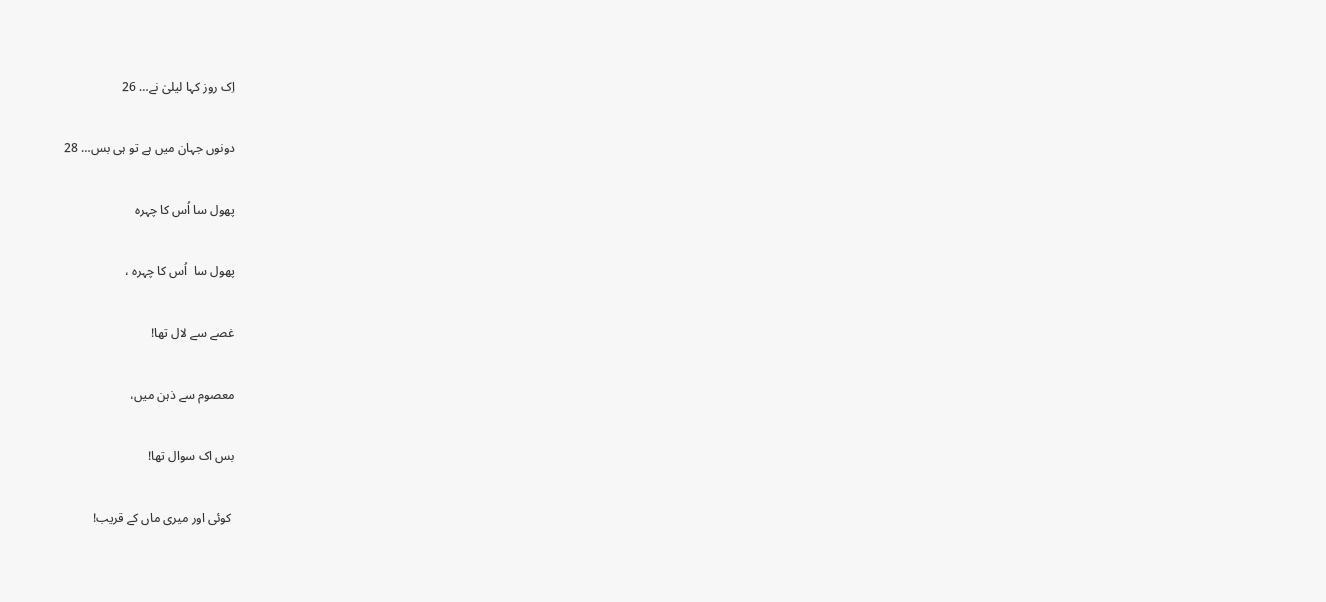اِک روز کہا لیلیٰ نے… 26

دونوں جہان میں ہے تو ہی بس… 28

پھول سا اُس کا چہرہ

پھول سا  اُس کا چہرہ ،

غصے سے لال تھا!

معصوم سے ذہن میں،

بس اک سوال تھا!

 کوئی اور میری ماں کے قریب!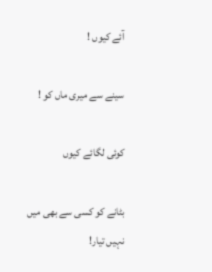آئے کیوں !

سینے سے میری ماں کو !

کوئی لگائے کیوں

بٹانے کو کسی سے بھی میں نہیں تیار!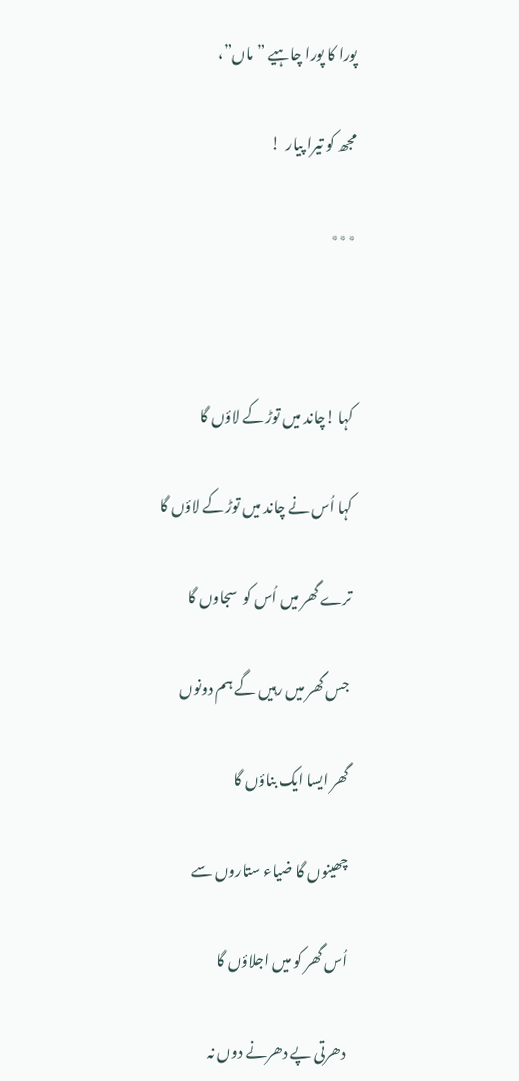پورا کا پورا چاہیے ”ماں”،

مجھ کو تیرا پیار  !

٭٭٭



کہا !چاند میں توڑ کے لاؤں گا

کہا اُس نے چاند میں توڑ کے لاؤں گا

ترے گھر میں اُس کو  سجاوں گا

جس گھر میں رہیں گے ہم دونوں

گھر ایسا ایک بناؤں گا

چھینوں گا ضیاء ستاروں سے

اُس گھر کو میں اجلاؤں گا

دھرتی پے دھرنے دوں نہ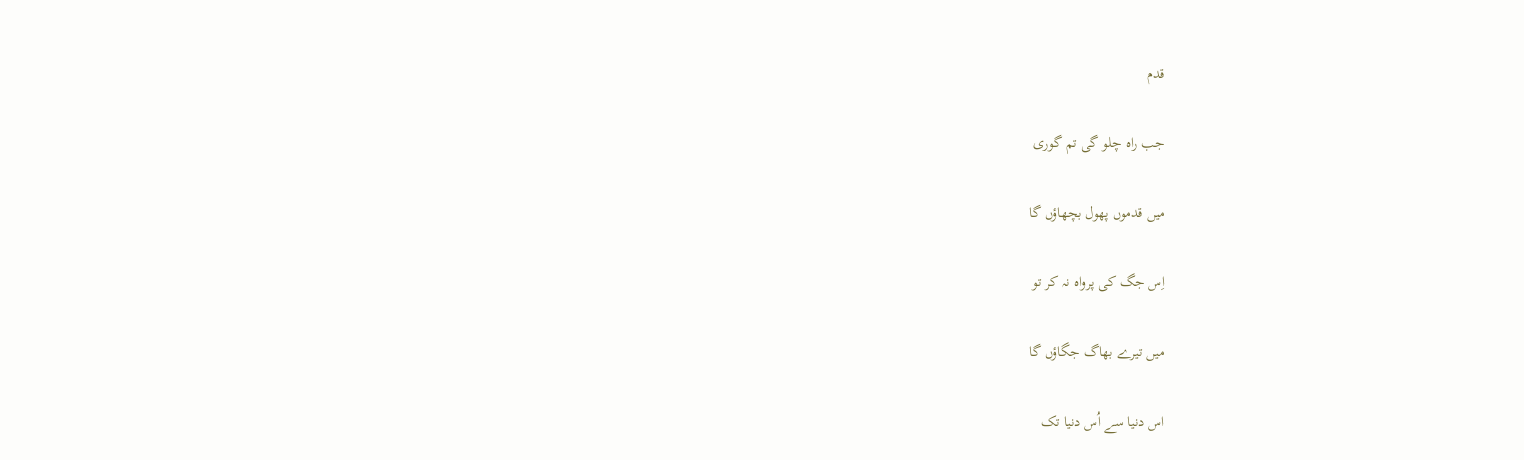قدم

جب راہ چلو گی تم گوری

میں قدموں پھول بچھاؤں گا

اِس جگ کی پرواہ نہ کر تو

میں تیرے بھاگ جگاؤں گا

اس دنیا سے اُس دنیا تک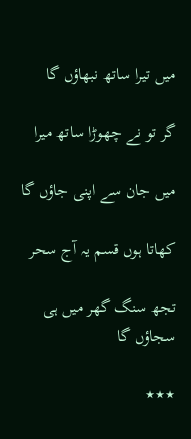میں تیرا ساتھ نبھاؤں گا

گر تو نے چھوڑا ساتھ میرا

میں جان سے اپنی جاؤں گا

کھاتا ہوں قسم یہ آج سحر

تجھ سنگ گھر میں ہی سجاؤں گا

٭٭٭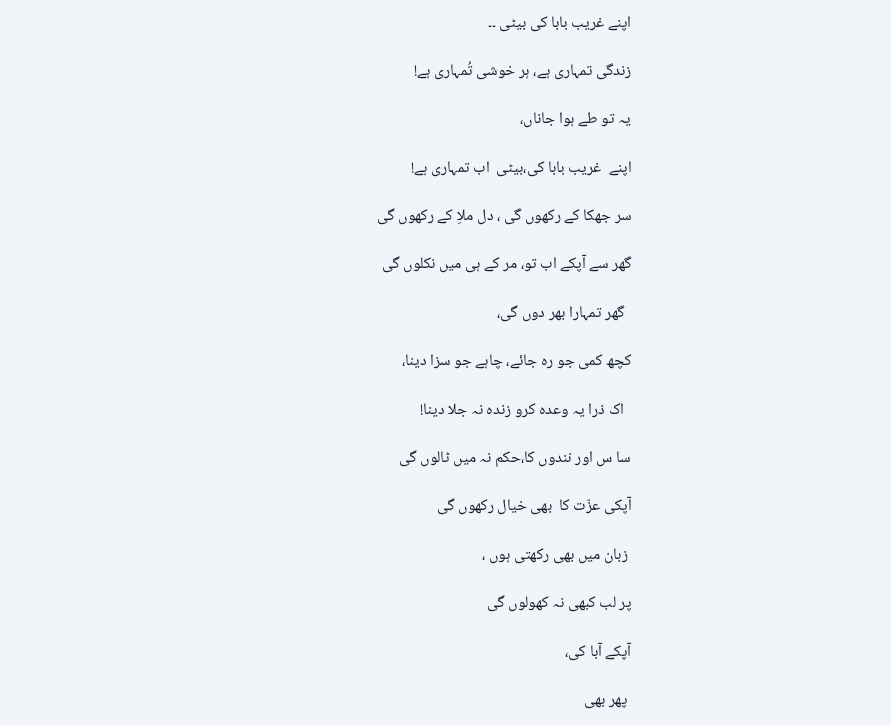اپنے غریب بابا کی بیٹی ۔۔

زندگی تمہاری ہے، ہر خوشی تُمہاری ہے!

یہ تو طے ہوا جاناں،

اپنے  غریب بابا کی،بیٹی  اب تمہاری ہے!

سر جھکا کے رکھوں گی ، دل ملاِ کے رکھوں گی

گھر سے آپکے اب تو، مر کے ہی میں نکلوں گی

  گھر تمہارا بھر دوں گی،

کچھ کمی جو رہ جائے، چاہے جو سزا دینا،

  اک ذرا یہ وعدہ کرو زندہ نہ جلا دینا!

سا س اور نندوں کا،حکم نہ میں ٹالوں گی

آپکی عزّت کا  بھی خیال رکھوں گی

 زبان میں بھی رکھتی ہوں ،

پر لب کبھی نہ کھولوں گی

آپکے آبا کی،

 پھر بھی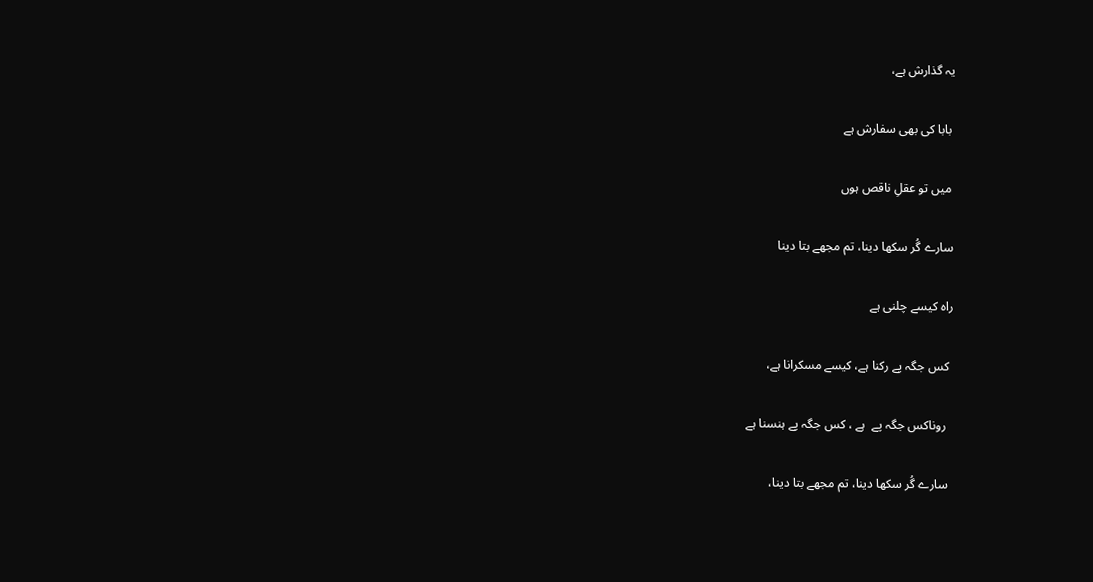یہ گذارش ہے،

 بابا کی بھی سفارش ہے

 میں تو عقلِ ناقص ہوں

سارے گُر سکھا دینا، تم مجھے بتا دینا

راہ کیسے چلنی ہے

 کس جگہ پے رکنا ہے، کیسے مسکرانا ہے،

  روناکس جگہ پے  ہے ، کس جگہ پے ہنسنا ہے

 سارے گُر سکھا دینا، تم مجھے بتا دینا،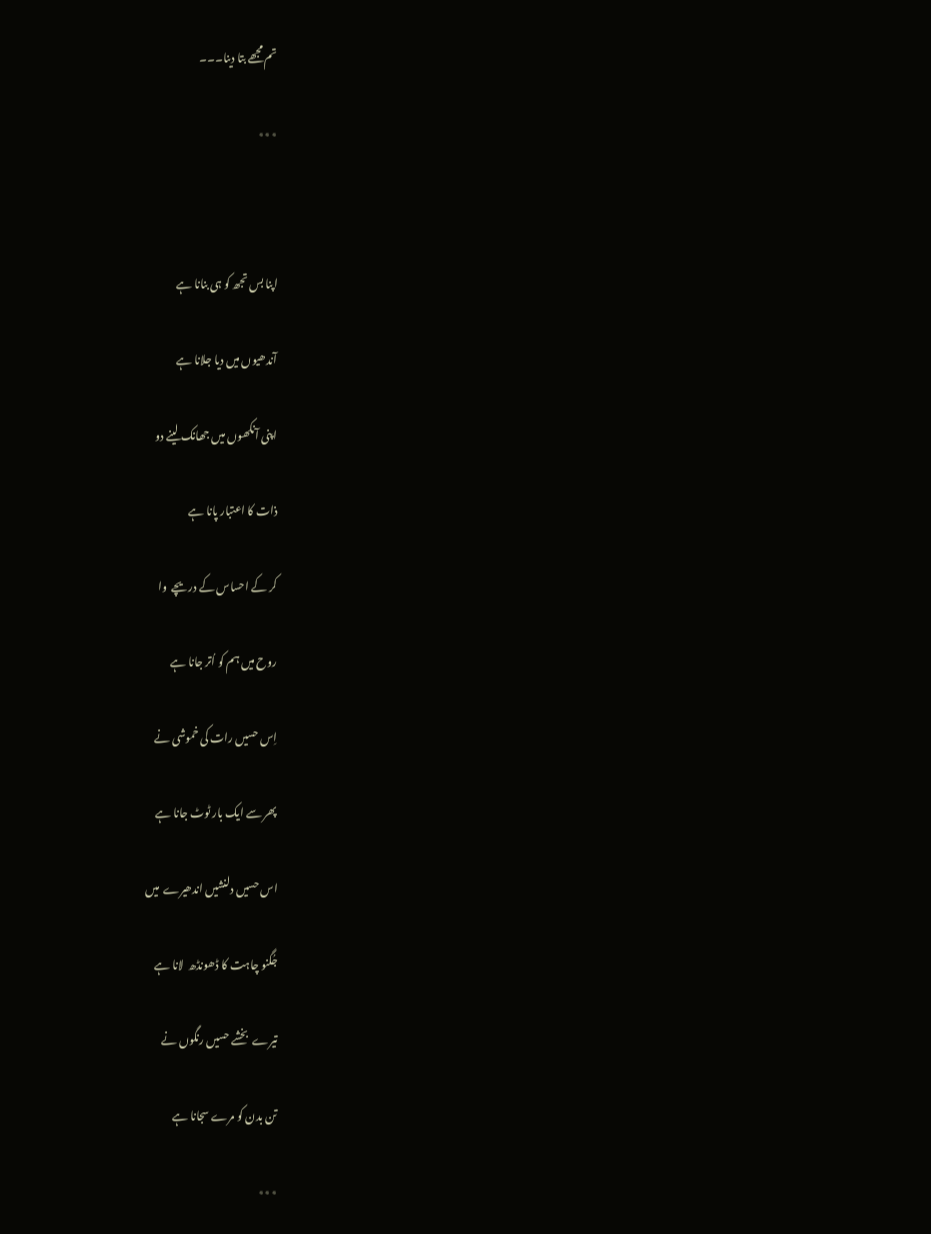تم مجھے بتا دینا۔۔۔

٭٭٭



اپنا بس تجھ کو ہی بنانا ہے

آندھیوں میں دیا جلانا ہے

اپنی آنکھوں میں جھانک لینے دو

ذات کا اعتبار پانا ہے

کر کے احساس کے دریچے  وا

روح میں ہم کو اُتر جانا ہے

اِس حسیں رات کی خموشی نے

پھر سے ایک بار ٹوٹ جانا ہے

اس حسیں دلنشیں اندھیرے  میں

جُگنو چاہت کا ڈھونڈھ  لانا ہے

تیرے  بخشے حسیں رنگوں نے

تن بدن کو مرے سجانا ہے

٭٭٭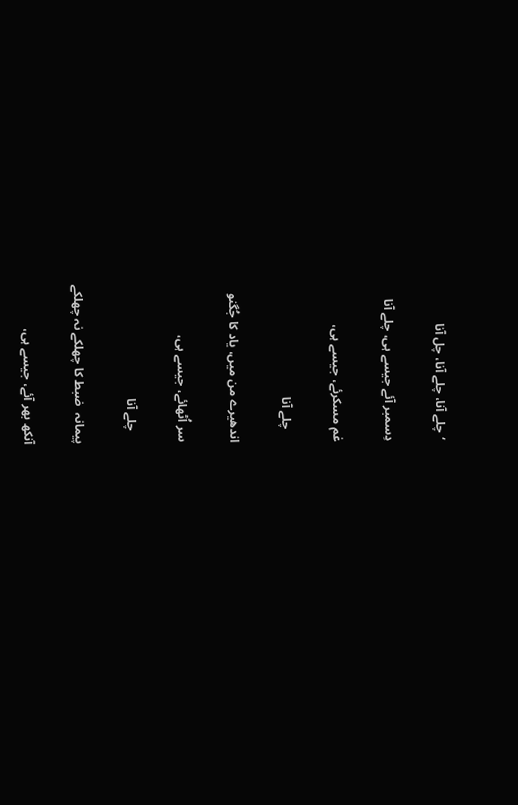‘چلے آنا، چلے آنا، چل آنا

دِسمبر آئے جیسے ہی، چلے آنا

غم مسکرئے، جیسے ہی،

    چلے آنا

اندھیرے من میں، یاد کا جُگنو

سر اُٹھائے، جیسے ہی،

    چلے آنا

پیمانہ  ضبط کا چھلکے نہ چھلکے

آنکھ بھر آئے، جیسے ہی،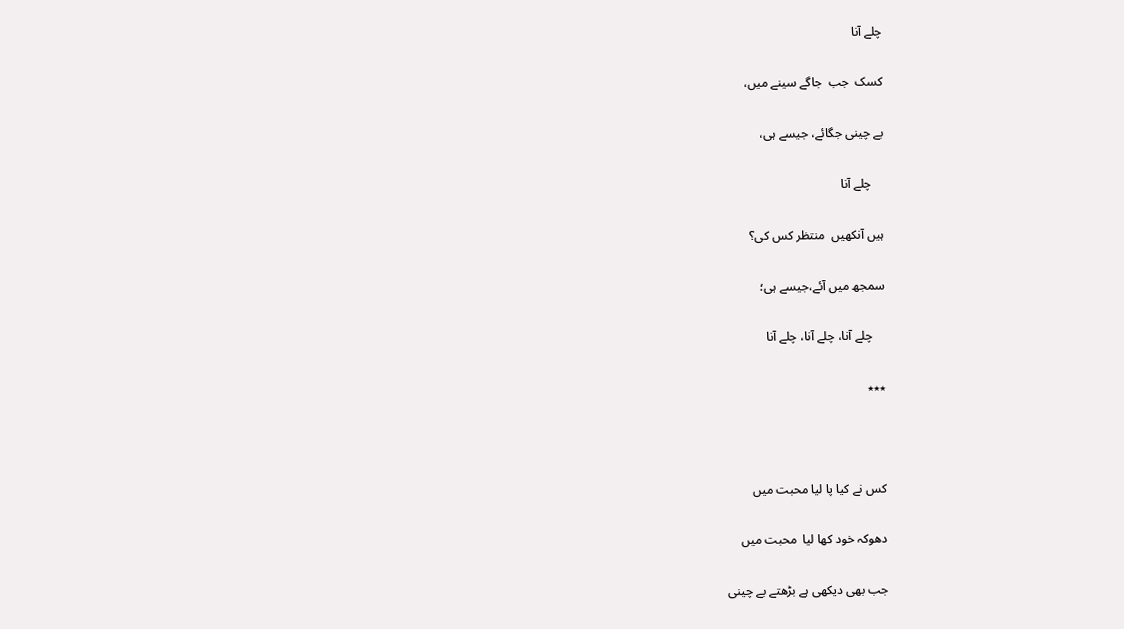چلے آنا

کسک  جب  جاگے سینے میں،

بے چینی جگائے، جیسے ہی،

    چلے آنا

ہیں آنکھیں  منتظر کس کی؟

سمجھ میں آئے،جیسے ہی؛

    چلے آنا، چلے آنا، چلے آنا

٭٭٭



کس نے کیا پا لیا محبت میں

دھوکہ خود کھا لیا  محبت میں

جب بھی دیکھی ہے بڑھتے بے چینی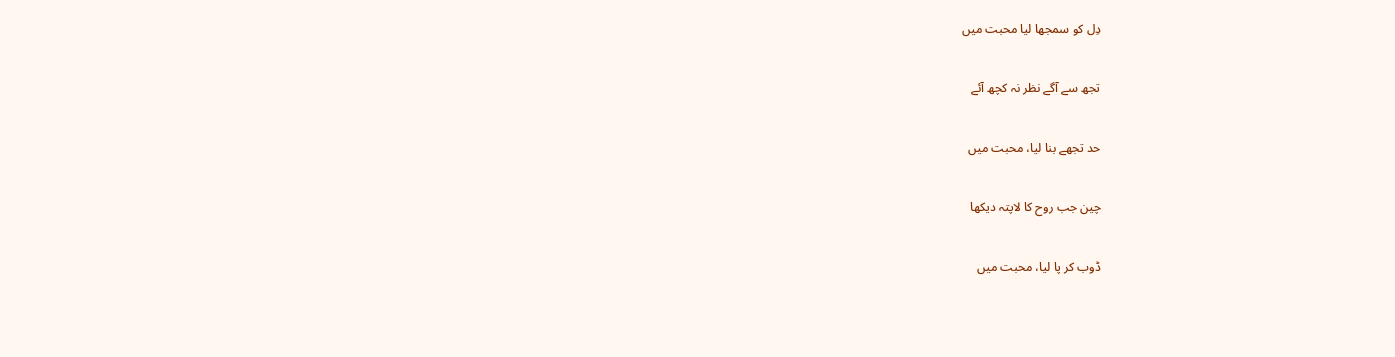دِل کو سمجھا لیا محبت میں

تجھ سے آگے نظر نہ کچھ آئے

حد تجھے بنا لیا، محبت میں

چین جب روح کا لاپتہ دیکھا

ڈوب کر پا لیا، محبت میں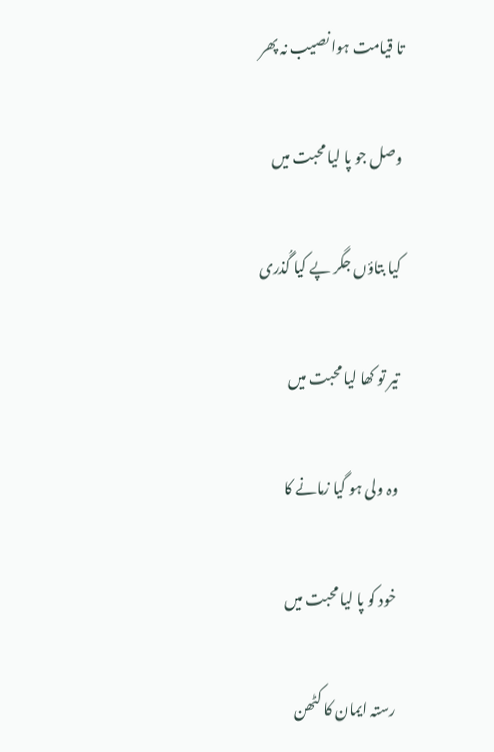تا قیامت ہوا نصیب نہ پھر

وصل جو پا لیا محبت میں

کیا بتاؤں جگر پے کیا گُذری

تیر تو کھا لیا محبت میں

وہ ولی ہو گیا زمانے کا

خود کو پا لیا محبت میں

رستہ ایمان کا کٹھن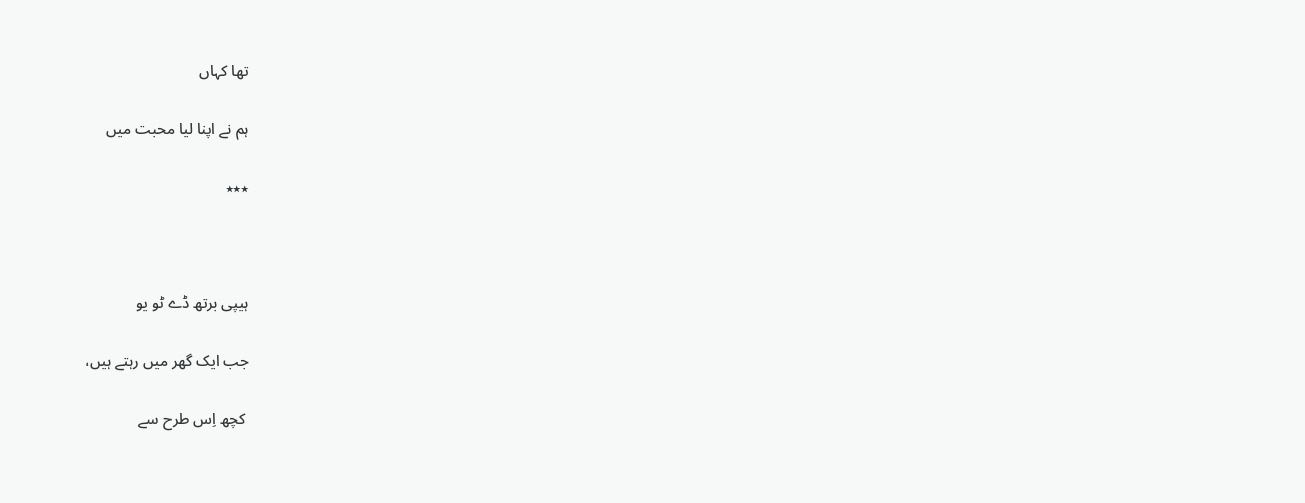تھا کہاں

ہم نے اپنا لیا محبت میں

٭٭٭



ہیپی برتھ ڈے ٹو یو

جب ایک گھر میں رہتے ہیں،

 کچھ اِس طرح سے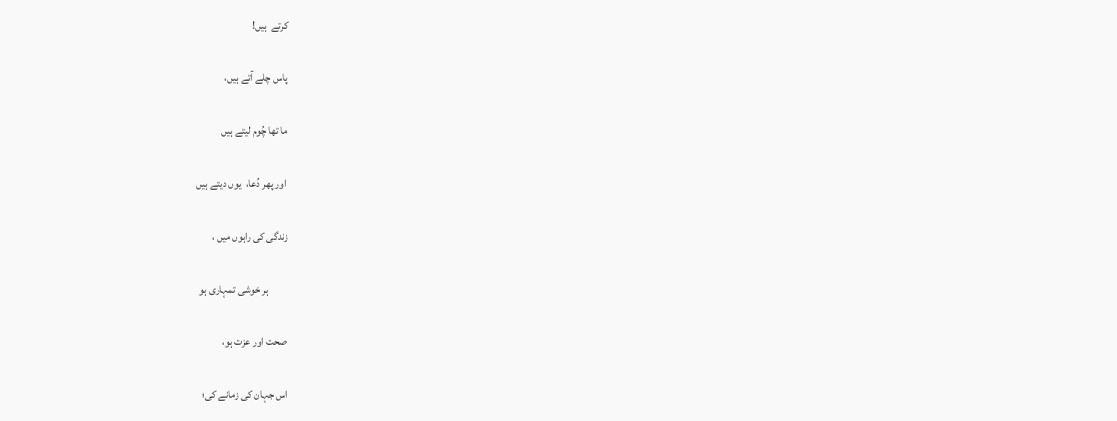کرتے  ہیں!

پاس چلے آتے ہیں،

ما تھا چُوم لیتے ہیں

 اور پھر دُعا،  یوں دیتے ہیں

زندگی کی راہوں میں ،

         ہر خوشی تمہاری ہو

صحت اور عزت ہو،

اس جہان کی زمانے کی؛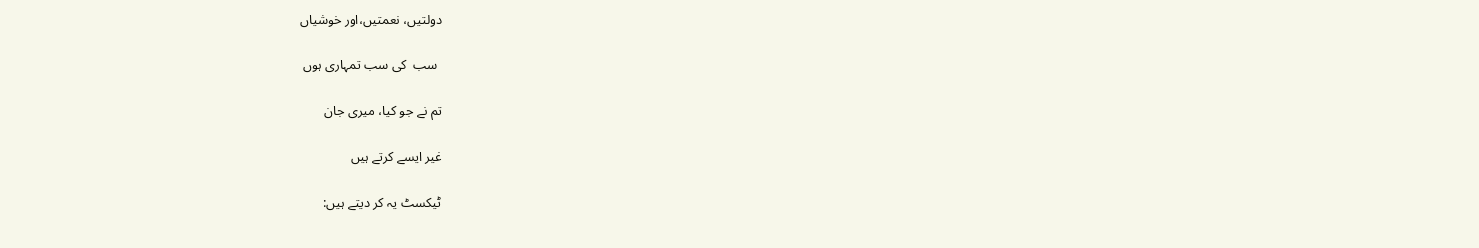دولتیں، نعمتیں،اور خوشیاں

 سب  کی سب تمہاری ہوں

تم نے جو کیا، میری جان

غیر ایسے کرتے ہیں

ٹیکسٹ یہ کر دیتے ہیں: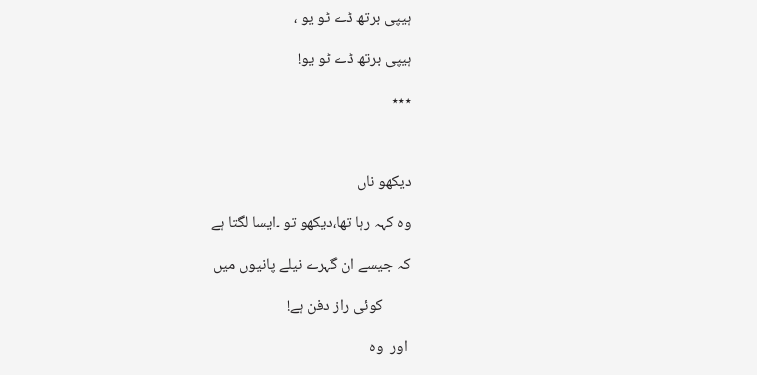ہیپی برتھ ڈے ٹو یو ،

ہیپی برتھ ڈے ٹو یو!

٭٭٭



دیکھو ناں

وہ کہہ رہا تھا،دیکھو تو ۔ایسا لگتا ہے

کہ جیسے ان گہرے نیلے پانیوں میں

        کوئی راز دفن ہے!

 اور  وہ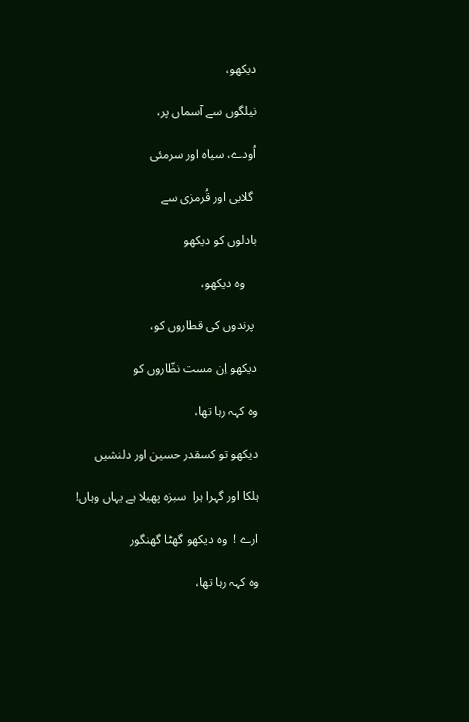دیکھو،

نیلگوں سے آسماں پر،

اُودے، سیاہ اور سرمئی

 گلابی اور قُرمزی سے

بادلوں کو دیکھو

    وہ دیکھو،

 پرندوں کی قطاروں کو،

دیکھو اِن مست نظّاروں کو

وہ کہہ رہا تھا،

دیکھو تو کسقدر حسین اور دلنشیں

ہلکا اور گہرا ہرا  سبزہ پھیلا ہے یہاں وہاں!

ارے !  وہ دیکھو گھٹا گھنگور

وہ کہہ رہا تھا،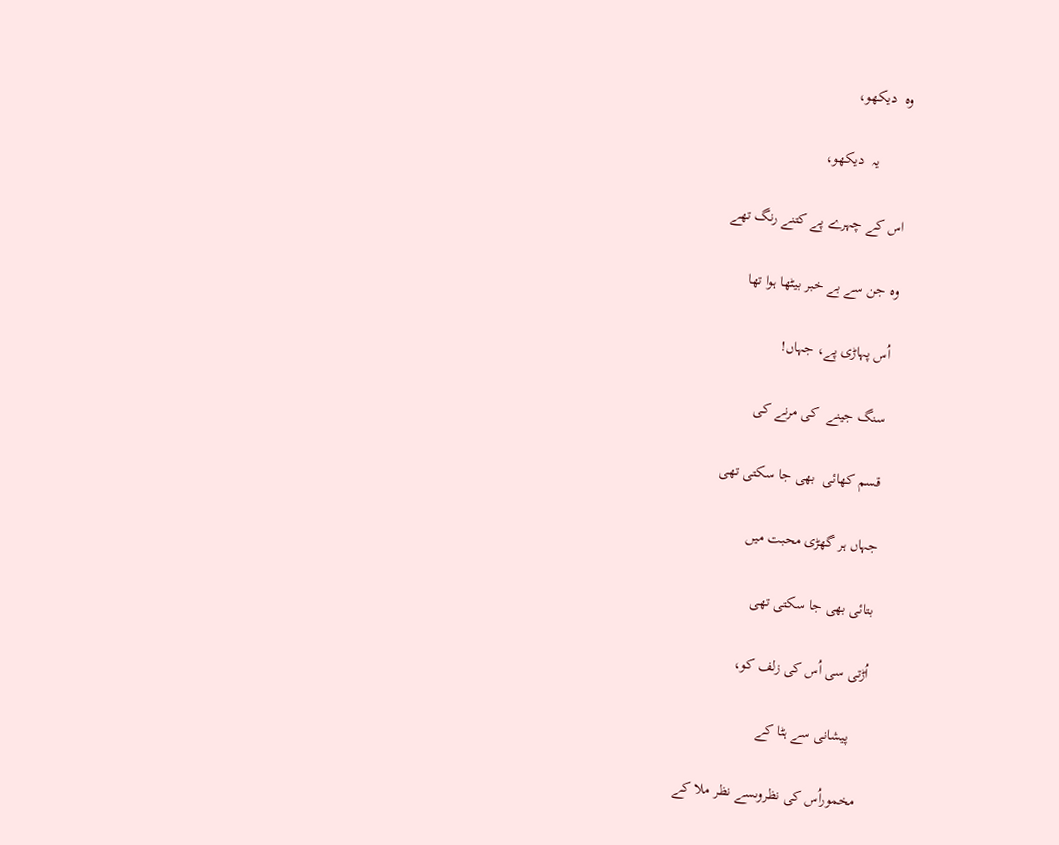وہ  دیکھو،

        یہ  دیکھو،

اس کے چہرے پے کتنے رنگ تھے

وہ جن سے بے خبر بیٹھا ہوا تھا

 اُس پہاڑی پے، جہاں!

 سنگ جینے  کی مرنے کی

 قسم کھائی  بھی جا سکتی تھی

جہاں ہر گھڑی محبت میں

بتائی بھی جا سکتی تھی

اُڑتی سی اُس کی زلف کو،

    پیشانی سے ہٹا کے

 مخموراُس کی نظروںسے نظر ملا کے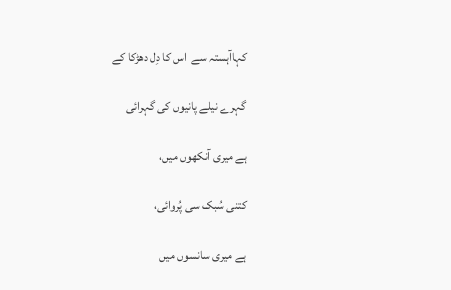کہاآہستہ سے  اس کا دِل دھڑکا کے

گہرے نیلے پانیوں کی گہرائی

ہے میری آنکھوں میں،

کتنی سُبک سی پُروائی،

ہے میری سانسوں میں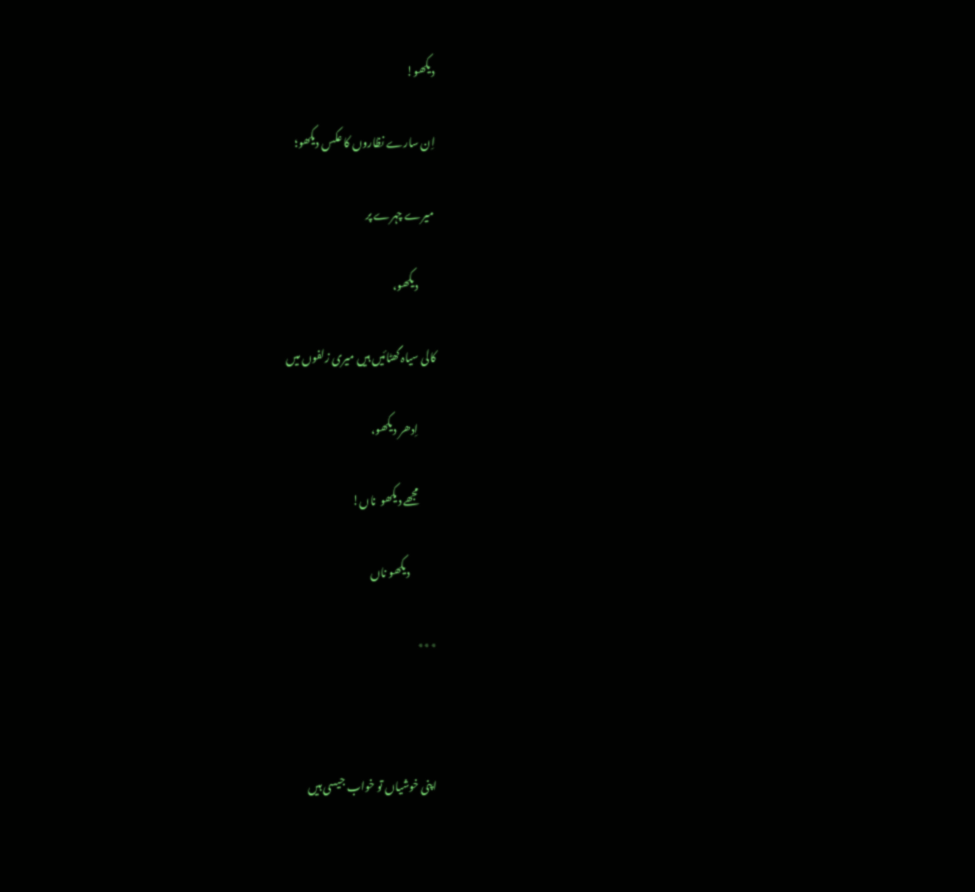دیکھو!

اِن سارے نظاروں کا عکس دیکھو؛

 میرے چہرے پر

        دیکھو،

کالی سیاہ گھٹائیں ہیں میری زلفوں میں

        اِدھر دیکھو،

        مجھے دیکھو  ناں!

            دیکھو ناں

٭٭٭



اپنی خوشیاں تو خواب جیسی ہیں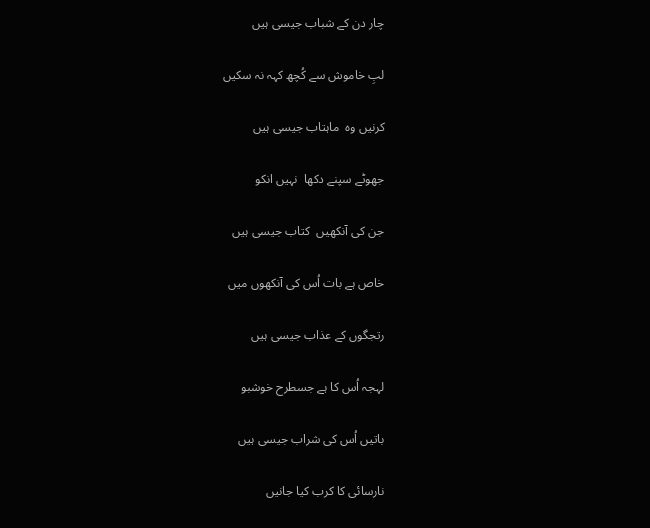چار دن کے شباب جیسی ہیں

لبِ خاموش سے کُچھ کہہ نہ سکیں

کرنیں وہ  ماہتاب جیسی ہیں

جھوٹے سپنے دکھا  نہیں انکو

جن کی آنکھیں  کتاب جیسی ہیں

خاص ہے بات اُس کی آنکھوں میں

رتجگوں کے عذاب جیسی ہیں

لہجہ اُس کا ہے جسطرح خوشبو

باتیں اُس کی شراب جیسی ہیں

نارسائی کا کرب کیا جانیں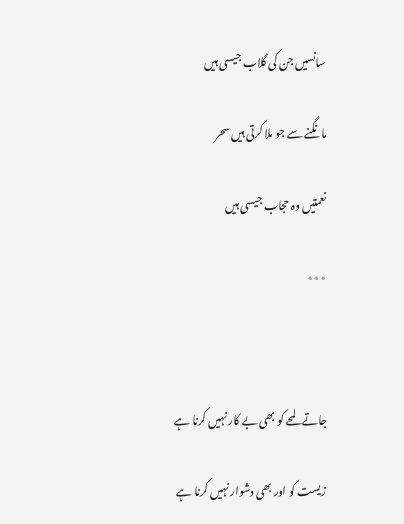سانسیں جن کی گلاب جیسی ہیں

مانگنے سے جو ملا کرتی ہیں سحر

نعمتیں وہ حجاب جیسی ہیں

٭٭٭



جاتے لمحے کو بھی بے کار نہیں کرنا ہے

زیست کو اور بھی دشوار نہیں کرنا ہے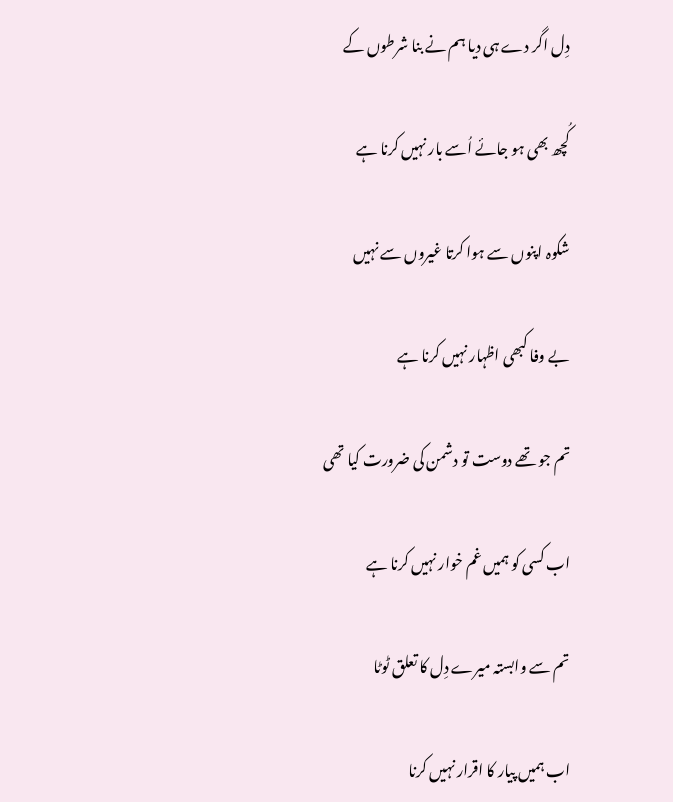دِل اگر دے ہی دیا ہم نے بنا شرطوں کے

کُچھ بھی ہو جائے اُسے بار نہیں کرنا ہے

شکوہ اپنوں سے ہوا کرتا غیروں سے نہیں

بے وفا کبھی اظہار نہیں کرنا ہے

تم جو تھے دوست تو دشمن کی ضرورت کیا تھی

اب کسی کو ہمیں غم خوار نہیں کرنا ہے

تم سے وابستہ میرے دِل کا تعلق ٹوٹا

اب ہمیں پیار کا اقرار نہیں کرنا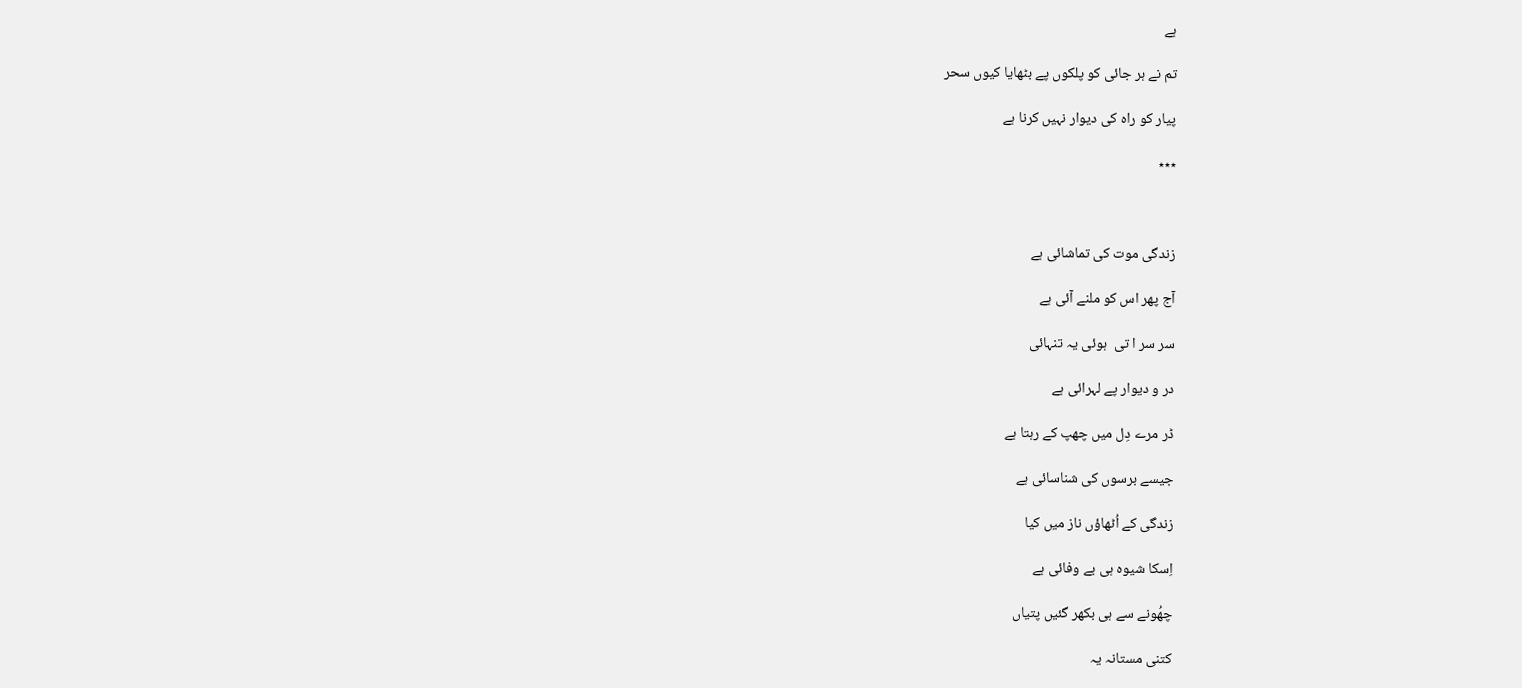ہے

تم نے ہر جائی کو پلکوں پے بٹھایا کیوں سحر

پیار کو راہ کی دیوار نہیں کرنا ہے

٭٭٭



زندگی موت کی تماشائی ہے

آج پھر اس کو ملنے آئی ہے

سر سر ا تی  ہوئی یہ تنہائی

در و دیوار پے لہرائی ہے

ڈر مرے دِل میں چھپ کے رہتا ہے

جیسے برسوں کی شناسائی ہے

زندگی کے اُٹھاؤں ناز میں کیا

اِسکا شیوہ ہی بے وفائی ہے

چھُونے سے ہی بکھر گئیں پتیاں

کتنی مستانہ یہ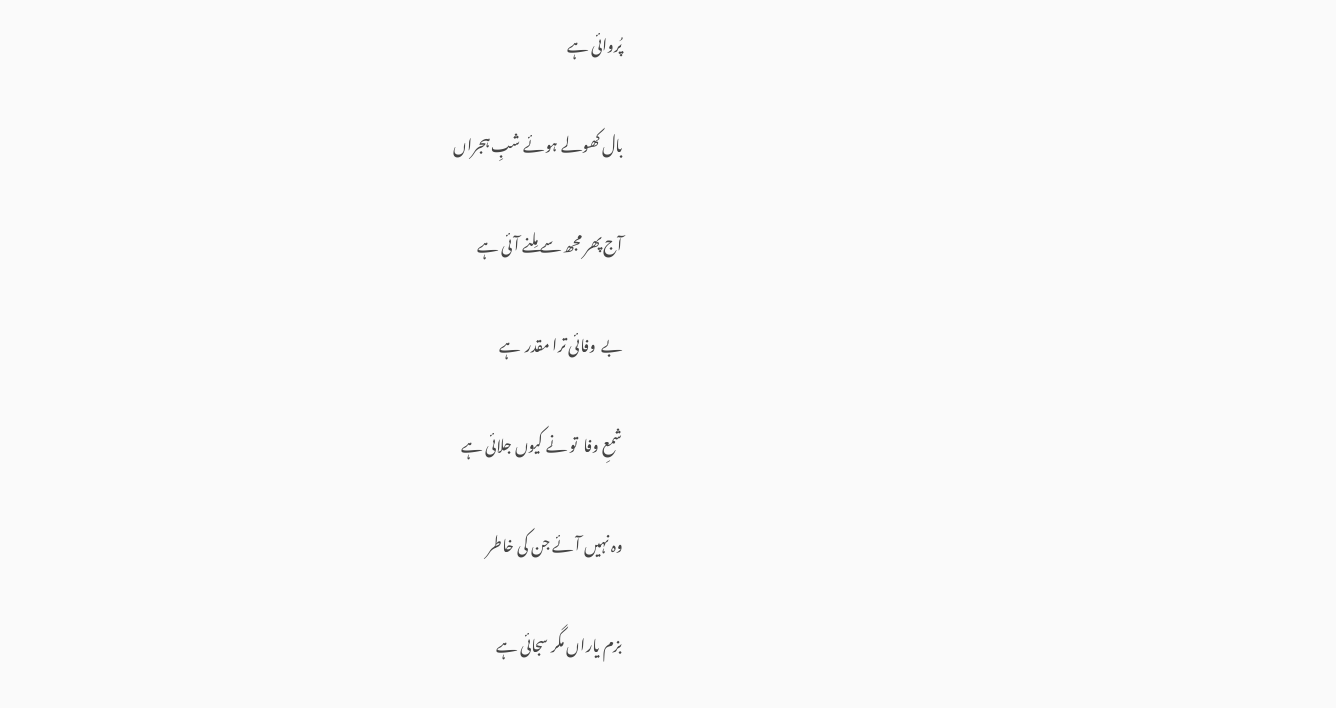پُروائی ہے

بال کھولے ہوئے شبِ ہجراں

آج پھر مجھ سے مِلنے آئی ہے

بے  وفائی ترا مقدر  ہے

شمعِ وفا  تو نے کیوں جلائی ہے

وہ نہیں آئے جن کی خاطر

بزم یاراں مگر سجائی ہے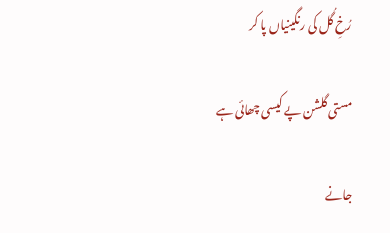رُخِ گُل کی رنگینیاں پا کر

مستی گلشن پے کیسی چھائی ہے

جانے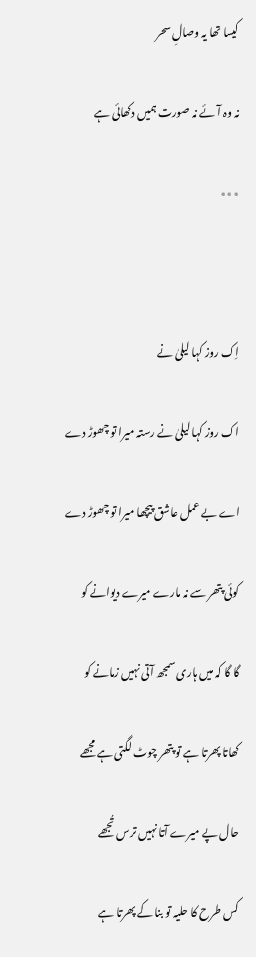کیسا تھا یہ وصالِ سحر

نہ وہ آئے نہ صورت ہمیں دکھائی ہے

٭٭٭



اِک روز کہا لیلیٰ نے

اک روز کہا لیلیٰ نے رستہ میرا تو چھوڑ دے

اے بے عمل عاشق پیچھا میرا تو چھوڑ دے

کوئی پتھر سے نہ مارے میرے دیوانے کو

گا گا کہ میں ہاری سمجھ آتی نہیں زمانے کو

کھاتا پھرتا ہے تو پتھر چوٹ لگتی ہے مجھے

حال پے میرے آتا نہیں ترس تُجھے

کس طرح کا حلیہ تو بنا کے پھرتا ہے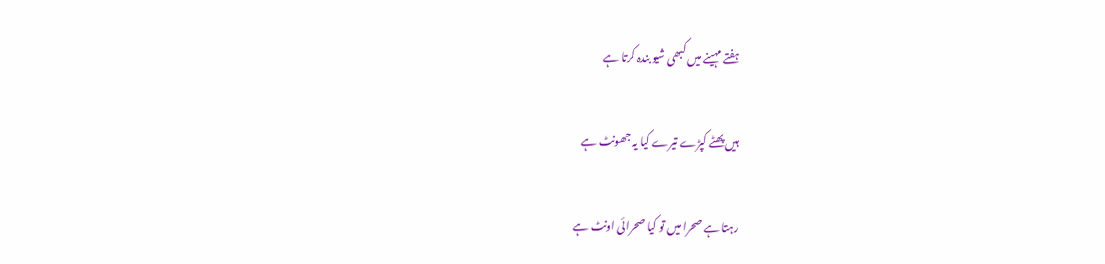ہفتے مہینے میں کبھی شیو بندہ کرتا ہے

ہیں پھٹے کپڑے تیرے کیا یہ جھونٹ ہے

رہتا ہے صحرا میں تو کیا صحرائی اونٹ ہے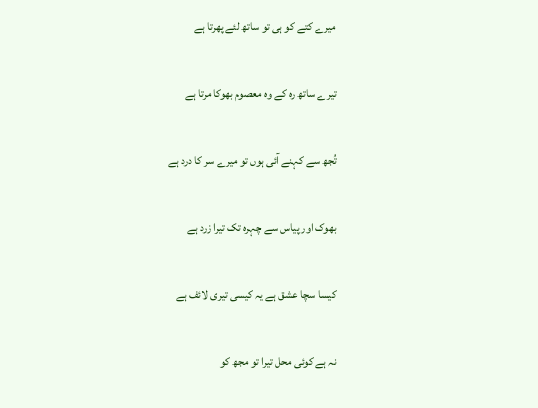میرے کتے کو ہی تو ساتھ لئے پھرتا ہے

تیرے ساتھ رہ کے وہ معصوم بھوکا مرتا ہے

تُجھ سے کہنے آئی ہوں تو میرے سر کا درد ہے

بھوک اور پیاس سے چہرہ تک تیرا زرد ہے

کیسا سچا عشق ہے یہ کیسی تیری لائف ہے

نہ ہے کوئی محل تیرا تو مجھ کو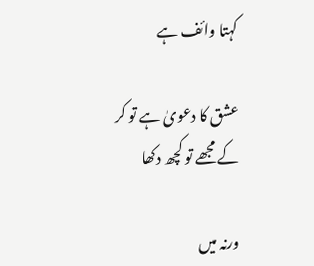کہتا وائف ہے

عشق کا دعویٰ ہے تو کر کے مجھے تو کچھ دکھا

ورنہ میں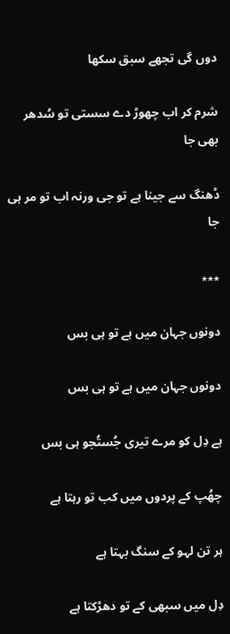دوں گی تجھے سبق سکھا

شرم کر اب چھوڑ دے سستی تو سُدھر بھی جا

ڈھنگ سے جینا ہے تو جی ورنہ اب تو مر ہی جا

٭٭٭

دونوں جہان میں ہے تو ہی بس

دونوں جہان میں ہے تو ہی بس

ہے دِل کو مرے تیری جُستُجو ہی بس

چھُپ کے پردوں میں کب تو رہتا ہے

ہر تن لہو کے سنگ بہتا ہے

دِل میں سبھی کے تو دھڑکتا ہے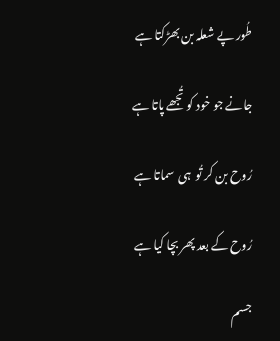طُور پے شعلہ بن بھڑکتا ہے

جانے جو خود کو تُجھے پاتا ہے

رُوح بن کر تُو  ہی  سماتا ہے

رُوح کے بعد پھر بچا کیا ہے

جسم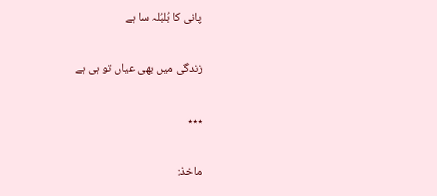پانی کا بُلبُلہ سا ہے

زندگی میں بھی عیاں تو ہی ہے

٭٭٭

ماخذ: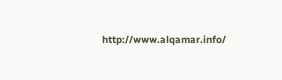http://www.alqamar.info/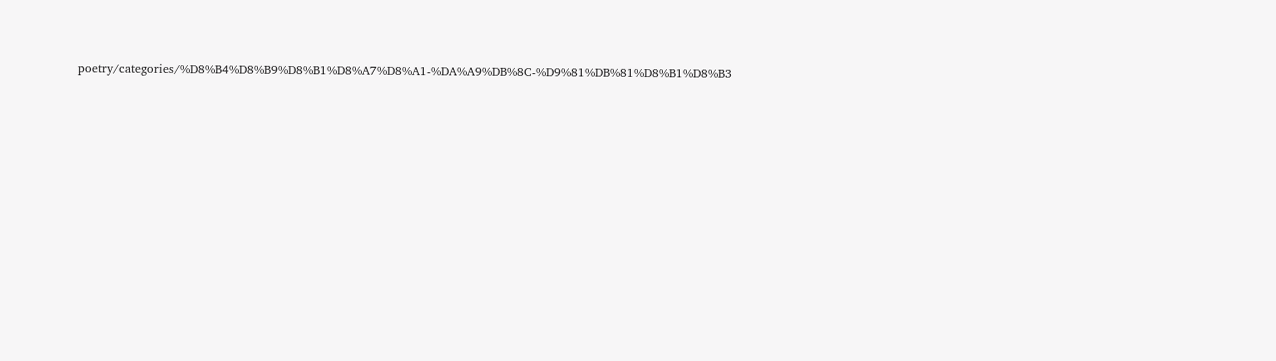poetry/categories/%D8%B4%D8%B9%D8%B1%D8%A7%D8%A1-%DA%A9%DB%8C-%D9%81%DB%81%D8%B1%D8%B3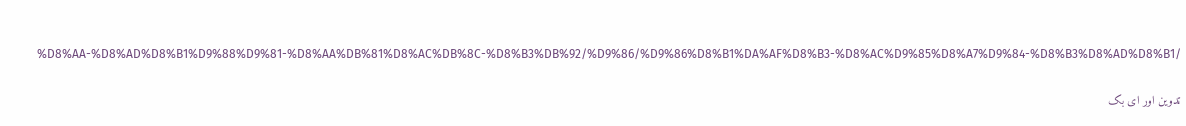%D8%AA-%D8%AD%D8%B1%D9%88%D9%81-%D8%AA%DB%81%D8%AC%DB%8C-%D8%B3%DB%92/%D9%86/%D9%86%D8%B1%DA%AF%D8%B3-%D8%AC%D9%85%D8%A7%D9%84-%D8%B3%D8%AD%D8%B1/

تدوین اور ای بک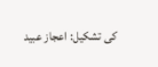کی تشکیل: اعجاز عبید